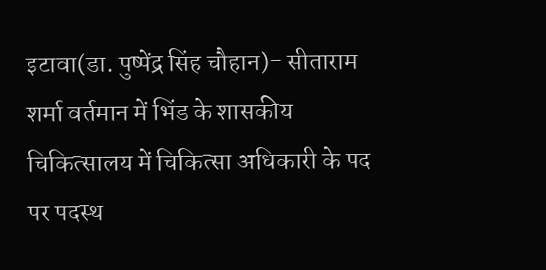इटावा(डा. पुष्पेंद्र सिंह चौहान)- सीताराम शर्मा वर्तमान में भिंड के शासकीय चिकित्सालय में चिकित्सा अधिकारी के पद पर पदस्थ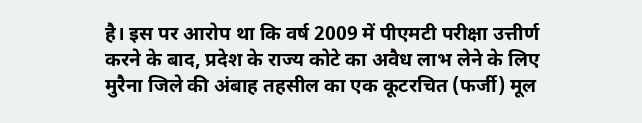है। इस पर आरोप था कि वर्ष 2009 में पीएमटी परीक्षा उत्तीर्ण करने के बाद, प्रदेश के राज्य कोटे का अवैध लाभ लेने के लिए मुरैना जिले की अंबाह तहसील का एक कूटरचित (फर्जी) मूल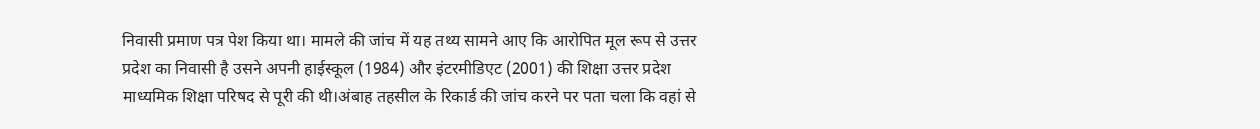निवासी प्रमाण पत्र पेश किया था। मामले की जांच में यह तथ्य सामने आए कि आरोपित मूल रूप से उत्तर प्रदेश का निवासी है उसने अपनी हाईस्कूल (1984) और इंटरमीडिएट (2001) की शिक्षा उत्तर प्रदेश माध्यमिक शिक्षा परिषद से पूरी की थी।अंबाह तहसील के रिकार्ड की जांच करने पर पता चला कि वहां से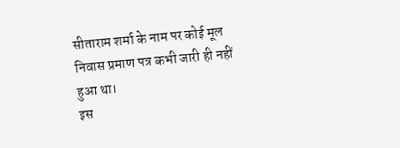सीताराम शर्मा के नाम पर कोई मूल निवास प्रमाण पत्र कभी जारी ही नहीं हुआ था।
इस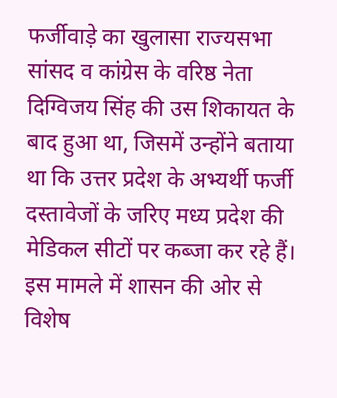फर्जीवाड़े का खुलासा राज्यसभा सांसद व कांग्रेस के वरिष्ठ नेता दिग्विजय सिंह की उस शिकायत के बाद हुआ था, जिसमें उन्होंने बताया था कि उत्तर प्रदेश के अभ्यर्थी फर्जी दस्तावेजों के जरिए मध्य प्रदेश की मेडिकल सीटों पर कब्जा कर रहे हैं। इस मामले में शासन की ओर से विशेष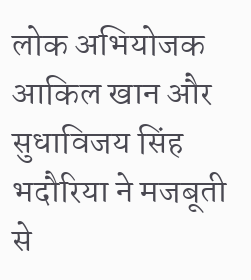लोक अभियोजक आकिल खान और सुधाविजय सिंह भदौरिया ने मजबूती से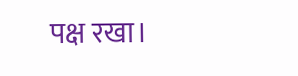पक्ष रखा।